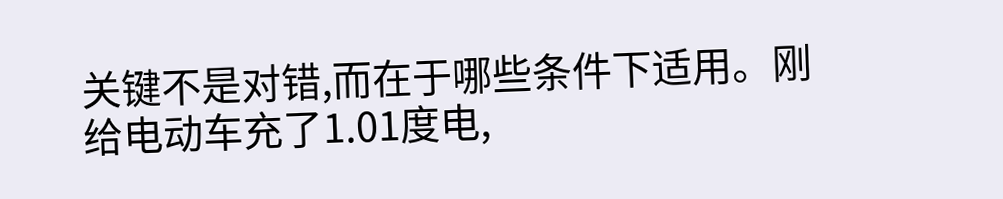关键不是对错,而在于哪些条件下适用。刚给电动车充了1.01度电,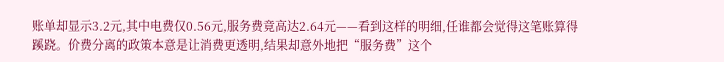账单却显示3.2元,其中电费仅0.56元,服务费竟高达2.64元——看到这样的明细,任谁都会觉得这笔账算得蹊跷。价费分离的政策本意是让消费更透明,结果却意外地把“服务费”这个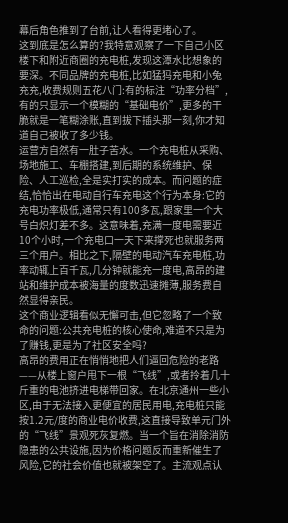幕后角色推到了台前,让人看得更堵心了。
这到底是怎么算的?我特意观察了一下自己小区楼下和附近商圈的充电桩,发现这潭水比想象的要深。不同品牌的充电桩,比如猛犸充电和小兔充充,收费规则五花八门:有的标注“功率分档”,有的只显示一个模糊的“基础电价”,更多的干脆就是一笔糊涂账,直到拔下插头那一刻,你才知道自己被收了多少钱。
运营方自然有一肚子苦水。一个充电桩从采购、场地施工、车棚搭建,到后期的系统维护、保险、人工巡检,全是实打实的成本。而问题的症结,恰恰出在电动自行车充电这个行为本身:它的充电功率极低,通常只有100多瓦,跟家里一个大号白炽灯差不多。这意味着,充满一度电需要近10个小时,一个充电口一天下来撑死也就服务两三个用户。相比之下,隔壁的电动汽车充电桩,功率动辄上百千瓦,几分钟就能充一度电,高昂的建站和维护成本被海量的度数迅速摊薄,服务费自然显得亲民。
这个商业逻辑看似无懈可击,但它忽略了一个致命的问题:公共充电桩的核心使命,难道不只是为了赚钱,更是为了社区安全吗?
高昂的费用正在悄悄地把人们逼回危险的老路——从楼上窗户甩下一根“飞线”,或者拎着几十斤重的电池挤进电梯带回家。在北京通州一些小区,由于无法接入更便宜的居民用电,充电桩只能按1.2元/度的商业电价收费,这直接导致单元门外的“飞线”景观死灰复燃。当一个旨在消除消防隐患的公共设施,因为价格问题反而重新催生了风险,它的社会价值也就被架空了。主流观点认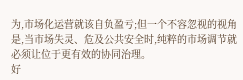为,市场化运营就该自负盈亏;但一个不容忽视的视角是,当市场失灵、危及公共安全时,纯粹的市场调节就必须让位于更有效的协同治理。
好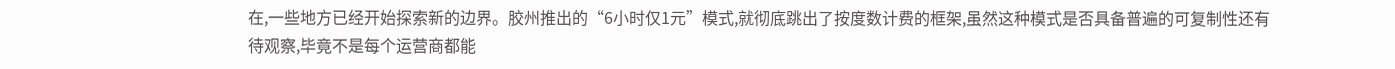在,一些地方已经开始探索新的边界。胶州推出的“6小时仅1元”模式,就彻底跳出了按度数计费的框架,虽然这种模式是否具备普遍的可复制性还有待观察,毕竟不是每个运营商都能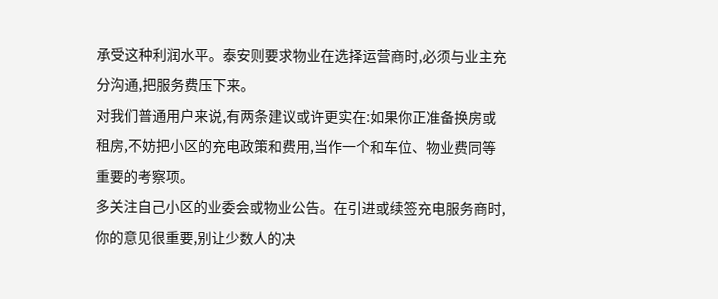承受这种利润水平。泰安则要求物业在选择运营商时,必须与业主充分沟通,把服务费压下来。
对我们普通用户来说,有两条建议或许更实在:如果你正准备换房或租房,不妨把小区的充电政策和费用,当作一个和车位、物业费同等重要的考察项。
多关注自己小区的业委会或物业公告。在引进或续签充电服务商时,你的意见很重要,别让少数人的决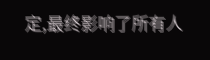定,最终影响了所有人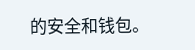的安全和钱包。